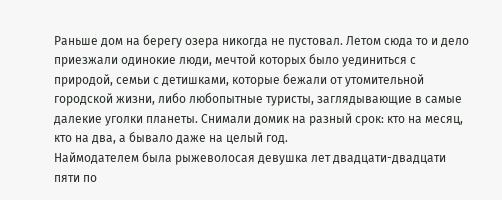Раньше дом на берегу озера никогда не пустовал. Летом сюда то и дело приезжали одинокие люди, мечтой которых было уединиться с природой, семьи с детишками, которые бежали от утомительной городской жизни, либо любопытные туристы, заглядывающие в самые далекие уголки планеты. Снимали домик на разный срок: кто на месяц, кто на два, а бывало даже на целый год.
Наймодателем была рыжеволосая девушка лет двадцати-двадцати пяти по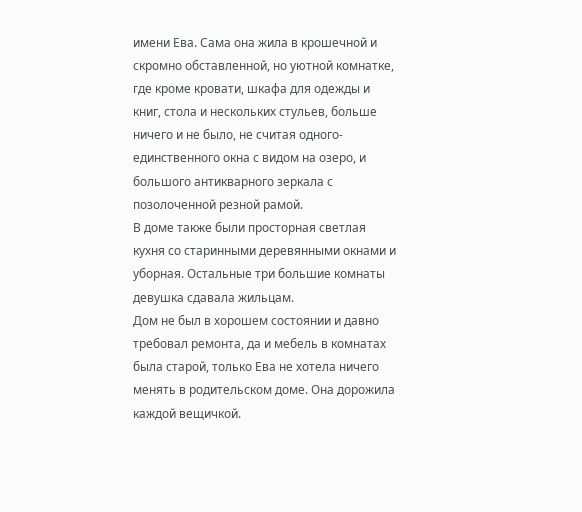имени Ева. Сама она жила в крошечной и скромно обставленной, но уютной комнатке, где кроме кровати, шкафа для одежды и книг, стола и нескольких стульев, больше ничего и не было, не считая одного-единственного окна с видом на озеро, и большого антикварного зеркала с позолоченной резной рамой.
В доме также были просторная светлая кухня со старинными деревянными окнами и уборная. Остальные три большие комнаты девушка сдавала жильцам.
Дом не был в хорошем состоянии и давно требовал ремонта, да и мебель в комнатах была старой, только Ева не хотела ничего менять в родительском доме. Она дорожила каждой вещичкой.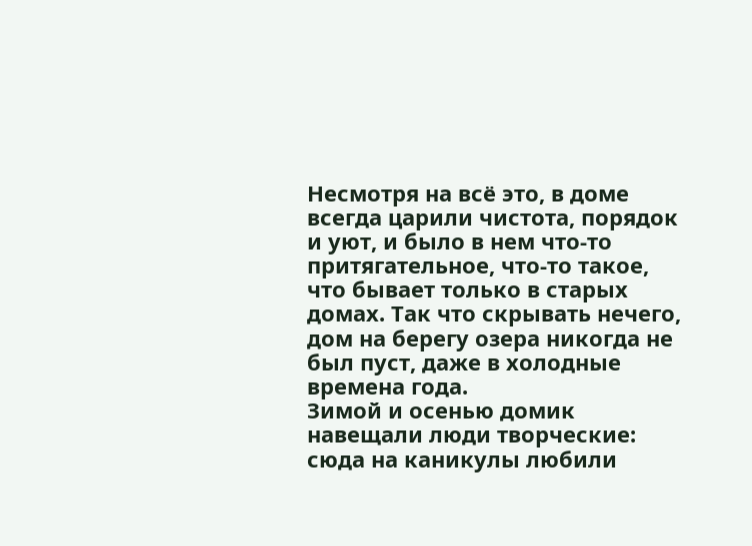Несмотря на всё это, в доме всегда царили чистота, порядок и уют, и было в нем что-то притягательное, что-то такое, что бывает только в старых домах. Так что скрывать нечего, дом на берегу озера никогда не был пуст, даже в холодные времена года.
Зимой и осенью домик навещали люди творческие: сюда на каникулы любили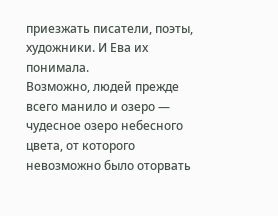приезжать писатели, поэты, художники. И Ева их понимала.
Возможно, людей прежде всего манило и озеро — чудесное озеро небесного цвета, от которого невозможно было оторвать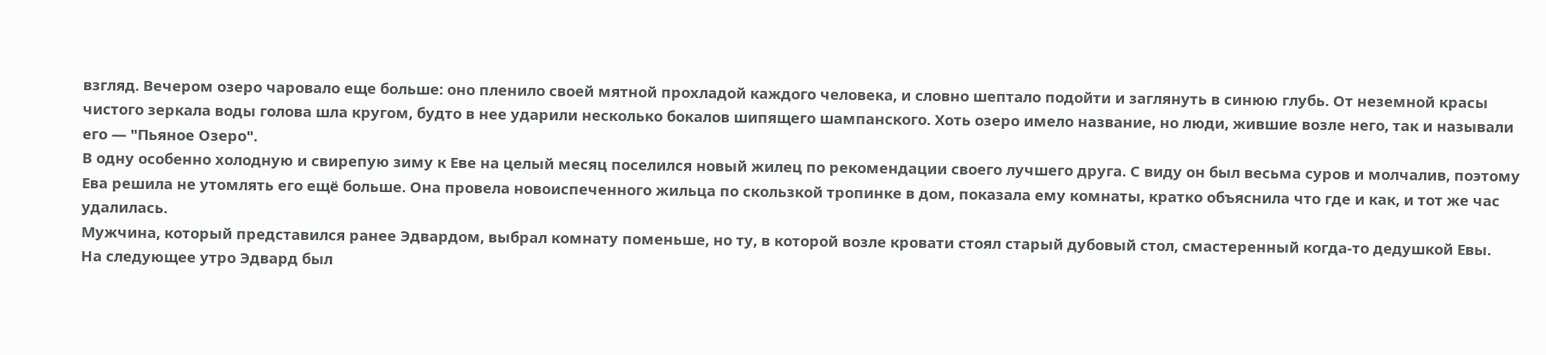взгляд. Вечером озеро чаровало еще больше: оно пленило своей мятной прохладой каждого человека, и словно шептало подойти и заглянуть в синюю глубь. От неземной красы чистого зеркала воды голова шла кругом, будто в нее ударили несколько бокалов шипящего шампанского. Хоть озеро имело название, но люди, жившие возле него, так и называли его — "Пьяное Озеро".
В одну особенно холодную и свирепую зиму к Еве на целый месяц поселился новый жилец по рекомендации своего лучшего друга. С виду он был весьма суров и молчалив, поэтому Ева решила не утомлять его ещё больше. Она провела новоиспеченного жильца по скользкой тропинке в дом, показала ему комнаты, кратко объяснила что где и как, и тот же час удалилась.
Мужчина, который представился ранее Эдвардом, выбрал комнату поменьше, но ту, в которой возле кровати стоял старый дубовый стол, смастеренный когда-то дедушкой Евы.
На следующее утро Эдвард был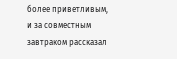более приветливым, и за совместным завтраком рассказал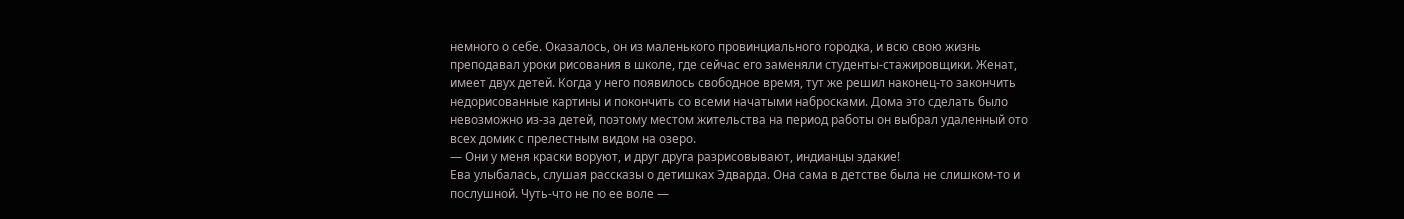немного о себе. Оказалось, он из маленького провинциального городка, и всю свою жизнь преподавал уроки рисования в школе, где сейчас его заменяли студенты-стажировщики. Женат, имеет двух детей. Когда у него появилось свободное время, тут же решил наконец-то закончить недорисованные картины и покончить со всеми начатыми набросками. Дома это сделать было невозможно из-за детей, поэтому местом жительства на период работы он выбрал удаленный ото всех домик с прелестным видом на озеро.
— Они у меня краски воруют, и друг друга разрисовывают, индианцы эдакие!
Ева улыбалась, слушая рассказы о детишках Эдварда. Она сама в детстве была не слишком-то и послушной. Чуть-что не по ее воле —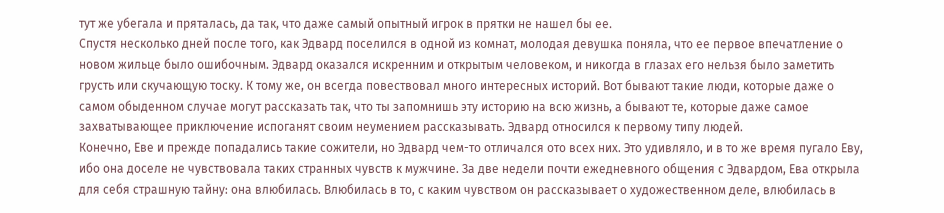тут же убегала и пряталась, да так, что даже самый опытный игрок в прятки не нашел бы ее.
Спустя несколько дней после того, как Эдвард поселился в одной из комнат, молодая девушка поняла, что ее первое впечатление о новом жильце было ошибочным. Эдвард оказался искренним и открытым человеком, и никогда в глазах его нельзя было заметить грусть или скучающую тоску. К тому же, он всегда повествовал много интересных историй. Вот бывают такие люди, которые даже о самом обыденном случае могут рассказать так, что ты запомнишь эту историю на всю жизнь, а бывают те, которые даже самое захватывающее приключение испоганят своим неумением рассказывать. Эдвард относился к первому типу людей.
Конечно, Еве и прежде попадались такие сожители, но Эдвард чем-то отличался ото всех них. Это удивляло, и в то же время пугало Еву, ибо она доселе не чувствовала таких странных чувств к мужчине. За две недели почти ежедневного общения с Эдвардом, Ева открыла для себя страшную тайну: она влюбилась. Влюбилась в то, с каким чувством он рассказывает о художественном деле, влюбилась в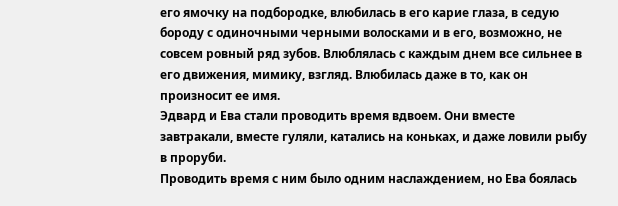его ямочку на подбородке, влюбилась в его карие глаза, в седую бороду с одиночными черными волосками и в его, возможно, не совсем ровный ряд зубов. Влюблялась с каждым днем все сильнее в его движения, мимику, взгляд. Влюбилась даже в то, как он произносит ее имя.
Эдвард и Ева стали проводить время вдвоем. Они вместе завтракали, вместе гуляли, катались на коньках, и даже ловили рыбу в проруби.
Проводить время с ним было одним наслаждением, но Ева боялась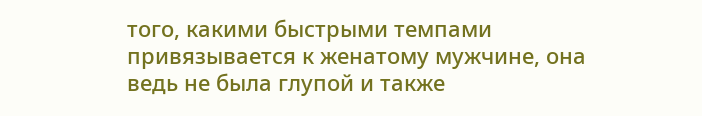того, какими быстрыми темпами привязывается к женатому мужчине, она ведь не была глупой и также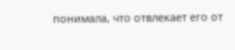понимала, что отвлекает его от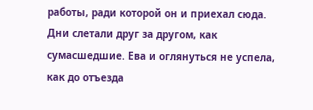работы, ради которой он и приехал сюда.
Дни слетали друг за другом, как сумасшедшие. Ева и оглянуться не успела, как до отъезда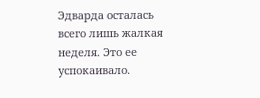Эдварда осталась всего лишь жалкая неделя. Это ее успокаивало.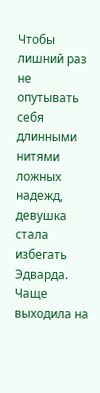Чтобы лишний раз не опутывать себя длинными нитями ложных надежд, девушка стала избегать Эдварда. Чаще выходила на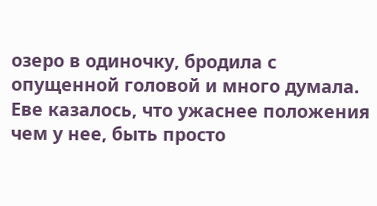озеро в одиночку, бродила с опущенной головой и много думала. Еве казалось, что ужаснее положения чем у нее, быть просто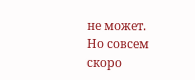не может.
Но совсем скоро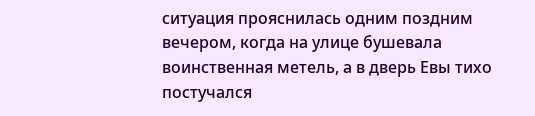ситуация прояснилась одним поздним вечером, когда на улице бушевала воинственная метель, а в дверь Евы тихо постучался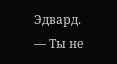Эдвард.
— Ты не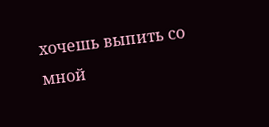хочешь выпить со мной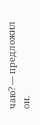чаю? — предложил он.